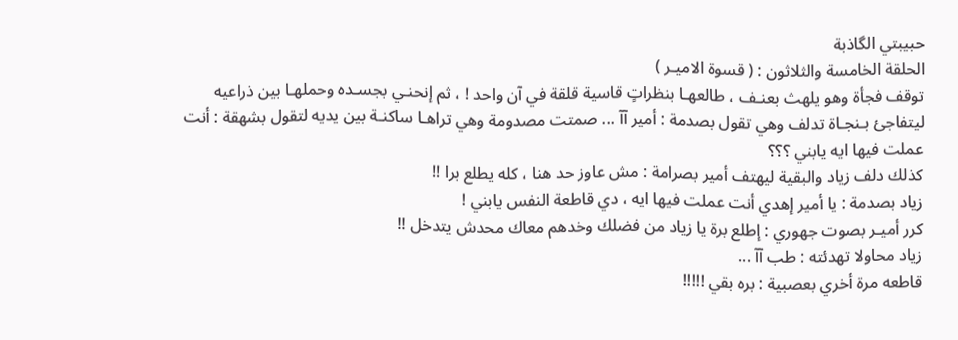حبيبتي الگاذبة
الحلقة الخامسة والثلاثون : ( قسوة الاميـر )
توقف فجأة وهو يلهث بعنـف ، طالعهـا بنظراتٍ قاسية قلقة في آن واحد ! ، ثم إنحنـي بجسـده وحملهـا بين ذراعيه ليتفاجئ بـنجـاة تدلف وهي تقول بصدمة : أمير آآ ... صمتت مصدومة وهي تراهـا ساكنـة بين يديه لتقول بشهقة : أنت عملت فيها ايه يابني ؟؟؟
كذلك دلف زياد والبقية ليهتف أمير بصرامة : مش عاوز حد هنا ، كله يطلع برا !!
زياد بصدمة : يا أمير إهدي أنت عملت فيها ايه ، دي قاطعة النفس يابني !
كرر أميـر بصوت جهوري : إطلع برة يا زياد من فضلك وخدهم معاك محدش يتدخل !!
زياد محاولا تهدئته : طب آآ ...
قاطعه مرة أخري بعصبية : بره بقي !!!!!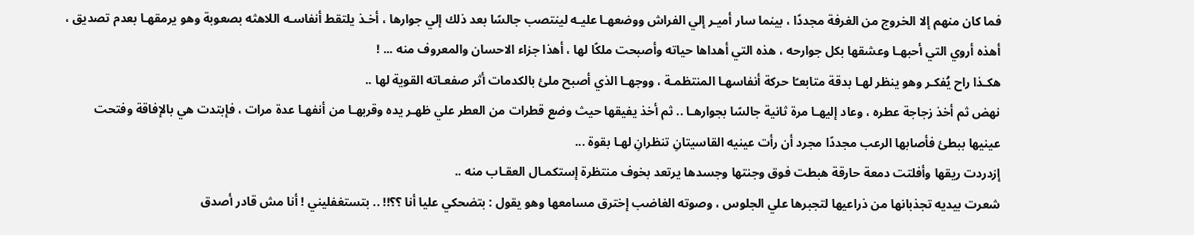فما كان منهم إلا الخروج من الغرفة مجددًا ، بينما سار أميـر إلي الفراش ووضعهـا عليـه لينتصب جالسًا بعد ذلك إلي جوارها ، أخـذ يلتقط أنفاسـه اللاهثه بصعوبة وهو يرمقهـا بعدم تصديق ، أهذه أروي التي أحبهـا وعشقها بكل جوارحه ، هذه التي أهداها حياته وأصبحت ملكًا لها ، أهذا جزاء الاحسان والمعروف منه ... !
هكـذا راح يُفكـر وهو ينظر لهـا بدقة متابعـًا حركة أنفاسهـا المنتظمـة ، ووجهـا الذي أصبح ملئ بالكدمات أثر صفعـاته القوية لها ..
نهض ثم أخذ زجاجة عطره ، وعاد إليهـا مرة ثانية جالسًا بجوارهـا .. ثم أخذ يفيقها حيث وضع قطرات من العطر علي ظهـر يده وقربهـا من أنفهـا عدة مرات ، فإبتدت هي بالإفاقة وفتحت عينيها ببطئ فأصابها الرعب مجددًا مجرد أن رأت عينيه القاسيتانِ تنظرانِ لهـا بقوة ...
إزدردت ريقها وأفلتت دمعة حارقة هبطت فوق وجنتها وجسدها يرتعد بخوف منتظرة إستكمـال العقـاب منه ..
شعرت بيديه تجذبانها من ذراعيها لتجبرها علي الجلوس ، وصوته الغاضب إخترق مسامعها وهو يقول : بتضحكي عليا أنا ؟؟!! .. بتستغفليني ! أنا مش قادر أصدق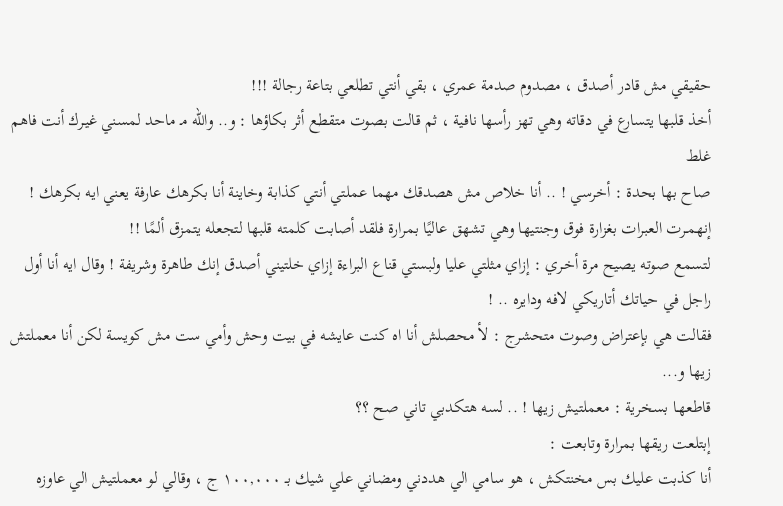حقيقي مش قادر أصدق ، مصدوم صدمة عمري ، بقي أنتي تطلعي بتاعة رجالة !!!
أخذ قلبها يتسارع في دقاته وهي تهز رأسها نافية ، ثم قالت بصوت متقطع أثر بكاؤها : و.. والله مـ ماحد لمسني غيـرك أنت فاهم غلط
صاح بها بحدة : أخرسي ! .. أنا خلاص مش هصدقك مهما عملتي أنتي كذابة وخاينة أنا بكرهك عارفة يعني ايه بكرهك !
إنهمـرت العبرات بغزارة فوق وجنتيها وهي تشهق عاليًا بمرارة فلقد أصابت كلمته قلبها لتجعله يتمزق ألمًا !!
لتسمع صوته يصيح مرة أخـري : إزاي مثلتي عليا ولبستي قناع البراءة إزاي خلتيني أصدق إنك طاهرة وشريفة ! وقال ايه أنا أول راجل في حياتك أتاريكي لافه ودايره .. !
فقالت هي بإعتراض وصوت متحشرج : لأ محصلش أنا اه كنت عايشه في بيت وحش وأمي ست مش كويسة لكن أنا معملتش زيها و...
قاطعهـا بسخرية : معملتيش زيها ! .. لسه هتكدبي تاني صح ؟؟
إبتلعت ريقها بمرارة وتابعت :
أنا كذبت عليك بس مخنتكش ، هو سامي الي هددني ومضاني علي شيك بـ ١٠٠,٠٠٠ ج ، وقالي لو معملتيش الي عاوزه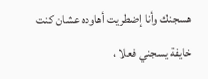هسجنك وأنا إضطريت أهاوده عشان كنت خايفة يسجني فعلا ،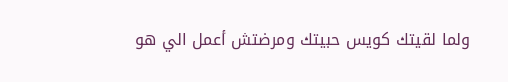ولما لقيتك كويس حبيتك ومرضتش أعمل الي هو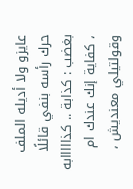عايزو ولا أديله الملف
حرك رأسه بنفي قائلًا بغضب : كذابة .. كذااااابه ، كفاية إنك عندك ام وقولتيلي معنديش ،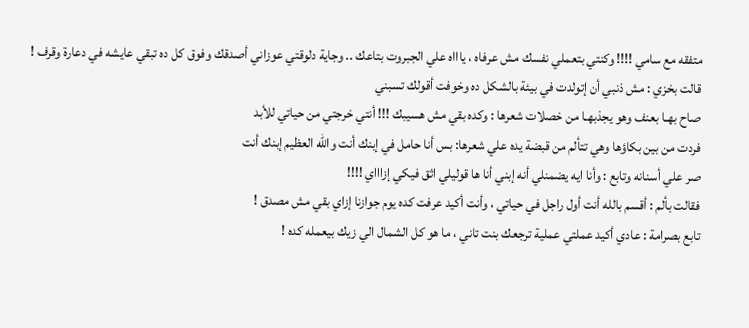متفقه مع سامي !!!! وكنتي بتعملي نفسك مش عرفاه ، ياااه علي الجبروت بتاعك .. وجاية دلوقتي عوزاني أصدقك وفوق كل ده تبقي عايشه في دعارة وقرف !
قالت بخزي : مش ذنبي أن إتولدت في بيئة بالشكل ده وخوفت أقولك تسبني
صاح بهـا بعنف وهو يجذبهـا من خصلات شعرها : وكده بقي مش هسيبك !!! أنتي خرجتي من حياتي للأبد
فردت من بين بكاؤها وهي تتألم من قبضة يده علي شعرها: بس أنا حامل في إبنك أنت والله العظيم إبنك أنت
صر علي أسنانه وتابع : وأنا ايه يضمنلي أنه إبني أنا ها قوليلي اثق فيكي إزاااي !!!!
فقالت بألم : أقسم بالله أنت أول راجل في حياتي ، وأنت أكيد عرفت كده يوم جوازنا إزاي بقي مش مصدق !
تابع بصرامة : عادي أكيد عملتي عملية ترجعك بنت تاني ، ما هو كل الشمال الي زيك بيعمله كده !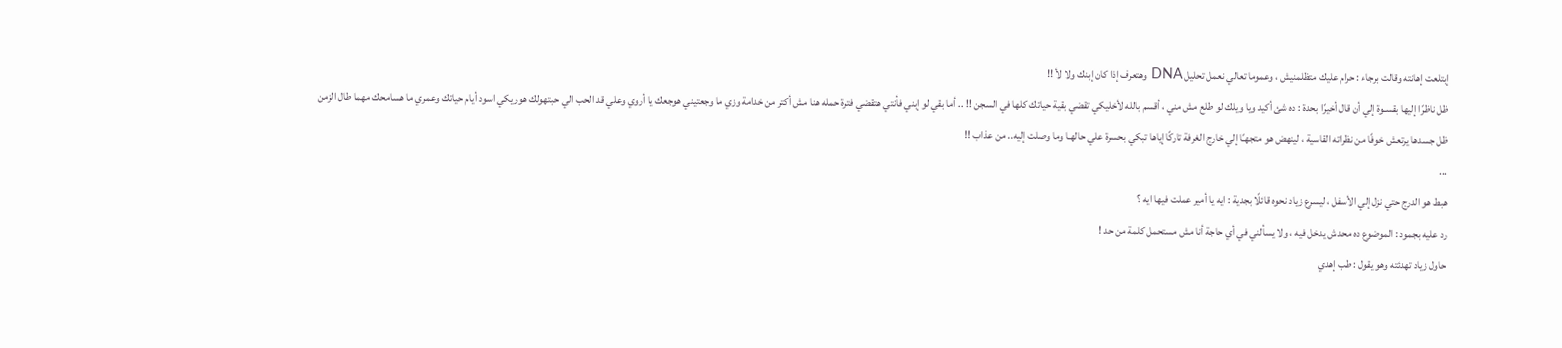إبتلعت إهانته وقالت برجاء : حرام عليك متظلمنيش ، وعموما تعالي نعمل تحليل DNA وهتعرف إذا كان إبنك ولا لأ !!
ظل ناظرًا إليها بقسـوة إلي أن قال أخيرًا بحدة : ده شئ أكيد ويا ويلك لو طلع مش مني ، أقسم بالله لأخليكي تقضي بقية حياتك كلها في السجن !! .. أما بقي لو إبني فأنتي هتقضي فترة حمله هنا مش أكتر من خدامة وزي ما وجعتيني هوجعك يا أروي وعلي قد الحب الي حبتهولك هوريكي اسود أيام حياتك وعمري ما هسامحك مهما طال الزمن
ظل جسدها يرتعش خوفًا من نظراته القاسية ، لينهض هو متجهـًا إلي خارج الغرفة تاركًا إياها تبكي بحسرة علي حالهـا وما وصلت إليه.. من عذاب !!
...
هبط هو الدرج حتي نزل إلي الأسفل ، ليسرع زياد نحوه قائلًا بجدية : ايه يا أمير عملت فيها ايه ؟
رد عليه بجمود : الموضوع ده محدش يدخل فيه ، ولا يسألني في أي حاجة أنا مش مستحمل كلمة من حد !
حاول زياد تهدئته وهو يقول : طب إهدي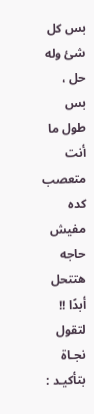بس كل شئ وله حل ، بس طول ما أنت متعصب كده مفيش حاجه هتتحل أبدًا !!
لتقول نجـاة بتأكيـد :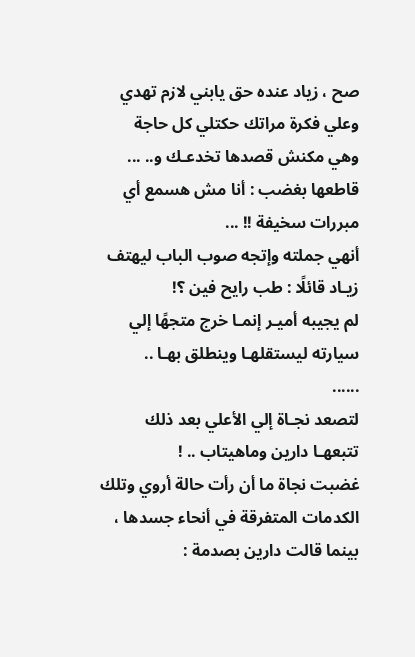صح ، زياد عنده حق يابني لازم تهدي وعلي فكرة مراتك حكتلي كل حاجة وهي مكنش قصدها تخدعـك و.. ...
قاطعها بغضب : أنا مش هسمع أي مبررات سخيفة !! ...
أنهي جملته وإتجه صوب الباب ليهتف زيـاد قائلًا : طب رايح فين ؟!
لم يجيبه أميـر إنمـا خرج متجهًا إلي سيارته ليستقلهـا وينطلق بهـا ..
......
لتصعد نجـاة إلي الأعلي بعد ذلك تتبعهـا دارين وماهيتاب .. !
غضبت نجاة ما أن رأت حالة أروي وتلك الكدمات المتفرقة في أنحاء جسدها ، بينما قالت دارين بصدمة :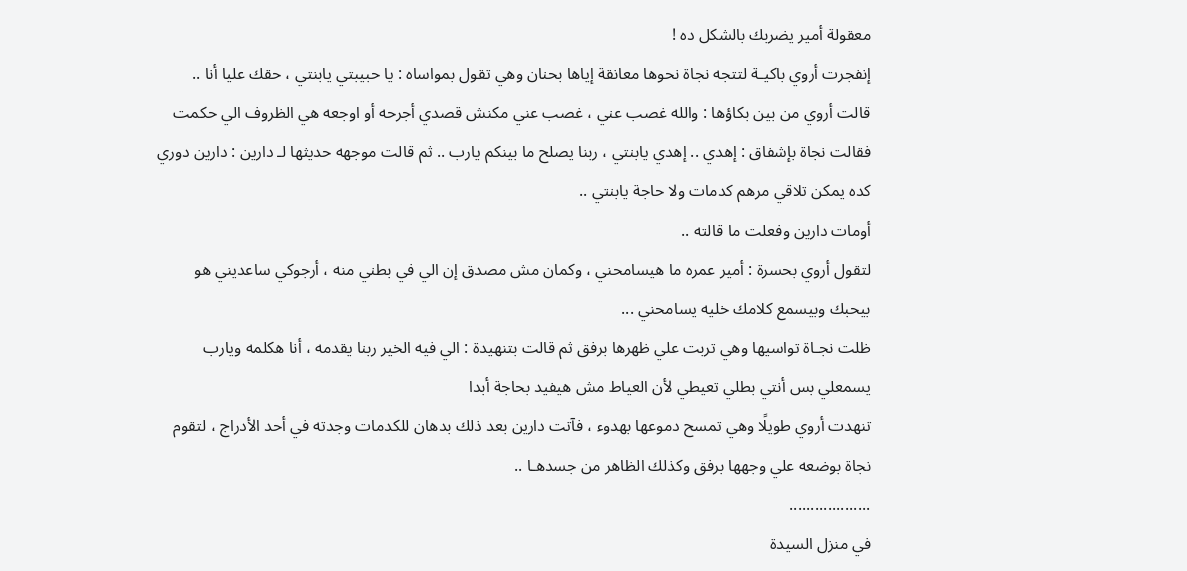معقولة أمير يضربك بالشكل ده !
إنفجرت أروي باكيـة لتتجه نجاة نحوها معانقة إياها بحنان وهي تقول بمواساه : يا حبيبتي يابنتي ، حقك عليا أنا ..
قالت أروي من بين بكاؤها : والله غصب عني ، غصب عني مكنش قصدي أجرحه أو اوجعه هي الظروف الي حكمت
فقالت نجاة بإشفاق : إهدي .. إهدي يابنتي ، ربنا يصلح ما بينكم يارب .. ثم قالت موجهه حديثها لـ دارين : دارين دوري كده يمكن تلاقي مرهم كدمات ولا حاجة يابنتي ..
أومات دارين وفعلت ما قالته ..
لتقول أروي بحسرة : أمير عمره ما هيسامحني ، وكمان مش مصدق إن الي في بطني منه ، أرجوكي ساعديني هو بيحبك وبيسمع كلامك خليه يسامحني ...
ظلت نجـاة تواسيها وهي تربت علي ظهرها برفق ثم قالت بتنهيدة : الي فيه الخير ربنا يقدمه ، أنا هكلمه ويارب يسمعلي بس أنتي بطلي تعيطي لأن العياط مش هيفيد بحاجة أبدا
تنهدت أروي طويلًا وهي تمسح دموعها بهدوء ، فآتت دارين بعد ذلك بدهان للكدمات وجدته في أحد الأدراج ، لتقوم نجاة بوضعه علي وجهها برفق وكذلك الظاهر من جسدهـا ..
...................
في منزل السيدة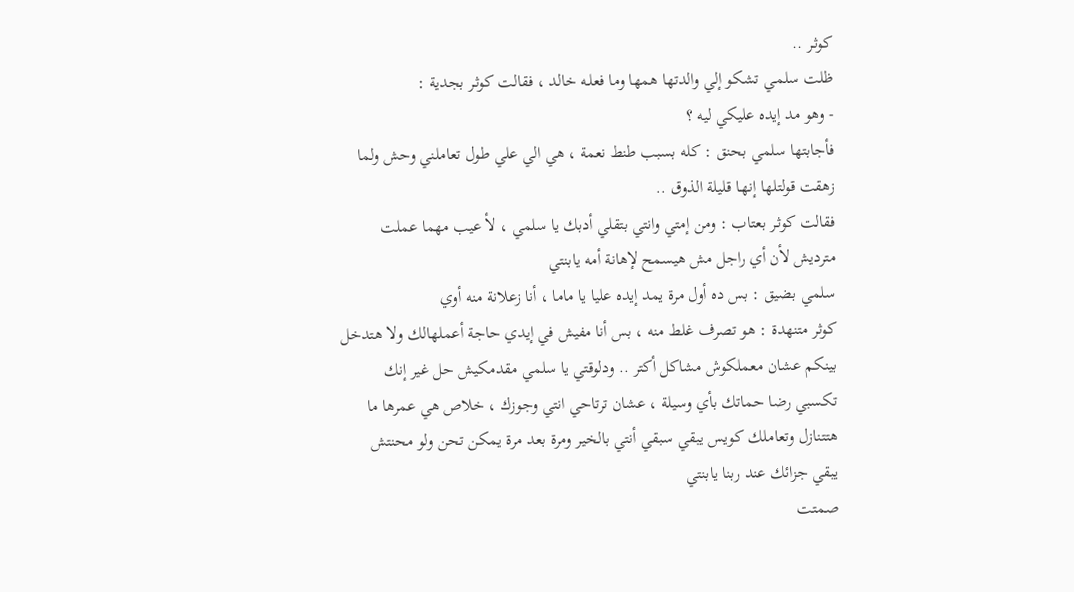كوثـر ..
ظلت سلمـي تشكو إلي والدتها همها وما فعلـه خالد ، فقالت كوثـر بجدية :
- وهو مد إيده عليكي ليه ؟
فأجابتها سلمي بحنق : كله بسبب طنط نعمة ، هي الي علي طول تعاملني وحش ولما زهقت قولتلها إنهـا قليلة الذوق ..
فقالت كوثـر بعتاب : ومن إمتي وانتي بتقلي أدبك يا سلمي ، لأ عيب مهما عملت مترديش لأن أي راجل مش هيسمح لإهانة أمه يابنتي
سلمي بضيق : بس ده أول مرة يمد إيده عليا يا ماما ، أنا زعلانة منه أوي
كوثر متنهدة : هو تصرف غلط منه ، بس أنا مفيش في إيدي حاجة أعملهالك ولا هتدخل بينكم عشان معملكوش مشاكل أكتر .. ودلوقتي يا سلمي مقدمكيش حل غير إنك تكسبي رضا حماتك بأي وسيلة ، عشان ترتاحي انتي وجوزك ، خلاص هي عمرها ما هتتنازل وتعاملك كويس يبقي سبقي أنتي بالخير ومرة بعد مرة يمكن تحن ولو محنتش يبقي جزائك عند ربنا يابنتي
صمتت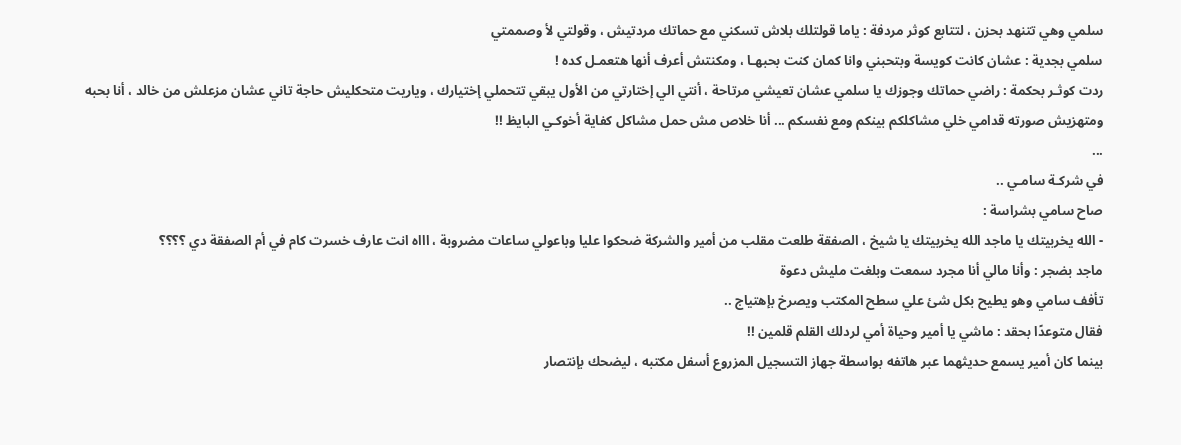سلمي وهي تتنهد بحزن ، لتتابع كوثر مردفة : ياما قولتلك بلاش تسكني مع حماتك مردتيش ، وقولتي لأ وصممتي
سلمي بجدية : عشان كانت كويسة وبتحبني وانا كمان كنت بحبهـا ، ومكنتش أعرف أنها هتعمـل كده !
ردت كوثـر بحكمة : راضي حماتك وجوزك يا سلمي عشان تعيشي مرتاحة ، أنتي الي إختارتي من الأول يبقي تتحملي إختيارك ، وياريت متحكليش حاجة تاني عشان مزعلش من خالد ، أنا بحبه ومتهزيش صورته قدامي خلي مشاكلكم بينكم ومع نفسكم ... أنا خلاص مش حمل مشاكل كفاية أخوكـي البايظ !!
...
في شركـة سامـي ..
صاح سامي بشراسة :
- الله يخربيتك يا ماجد الله يخربيتك يا شيخ ، الصفقة طلعت مقلب من أمير والشركة ضحكوا عليا وباعولي ساعات مضروبة ، اااه انت عارف خسرت كام في أم الصفقة دي ؟؟؟؟
ماجد بضجر : وأنا مالي أنا مجرد سمعت وبلغت مليش دعوة
تأفف سامي وهو يطيح بكل شئ علي سطح المكتب ويصرخ بإهتياج ..
فقال متوعدًا بحقد : ماشي يا أمير وحياة أمي لردلك القلم قلمين !!
بينما كان أمير يسمع حديثهما عبر هاتفه بواسطة جهاز التسجيل المزروع أسفل مكتبه ، ليضحك بإنتصار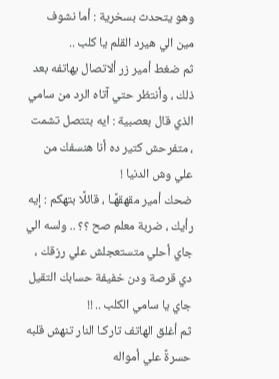وهو يتحدث بسخرية : أما نشوف مين الي هيرد القلم يا كلب ..
ثم ضغط أمير زر ألاتصال بهاتفه بعد ذلك ، وأنتظر حتي آتاه الرد من سامي الذي قال بعصبية : ايه بتتصل تشمت ، متفرحش كتير ده أنا هنسفك من علي وش الدنيا !
ضحك أمير مقهقهًـا ، قائلًا بتهكم : إيه رأيك ، ضربة معلم صح ؟؟ .. ولسه الي جاي أحلي متستعجلش علي رزقك ، دي قرصة ودن خفيفة حسابك التقيل جاي يا سامي الكلب .. !!
ثم أغلق الهاتف تاركـا النار تنهش قلبه حسرةً علي أمواله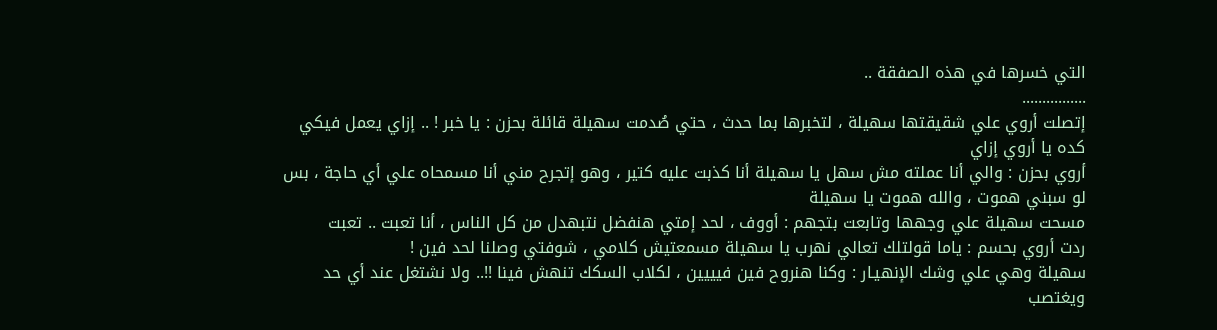التي خسرها في هذه الصفقة ..
................
إتصلت أروي علي شقيقتها سهيلة ، لتخبرها بما حدث ، حتي صُدمت سهيلة قائلة بحزن : يا خبر ! .. إزاي يعمل فيكي كده يا أروي إزاي
أروي بحزن : والي أنا عملته مش سهل يا سهيلة أنا كذبت عليه كتير ، وهو إتجرح مني أنا مسمحاه علي أي حاجة ، بس لو سبني هموت ، والله هموت يا سهيلة
مسحت سهيلة علي وجهها وتابعت بتجهم : أووف ، لحد إمتي هنفضل نتبهدل من كل الناس ، أنا تعبت .. تعبت
ردت أروي بحسم : ياما قولتلك تعالي نهرب يا سهيلة مسمعتيش كلامي ، شوفتي وصلنا لحد فين !
سهيلة وهي علي وشك الإنهيـار : وكنا هنروح فين فيييين ، لكلاب السكك تنهش فينا !!.. ولا نشتغل عند أي حد ويغتصب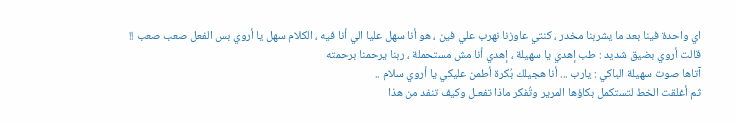اي واحدة فينا بعد ما يشربنا مخدر ، كنتي عاوزنا نهرب علي فين ، هو أنا سهل عليا الي أنا فيه ، الكلام سهل يا أروي بس الفعل صعب صعب !!
قالت أروي بضيق شديد : طب إهدي يا سهيلة ، إهدي أنا مش مستحملة ، ربنا يرحمنا برحمته
آتاها صوت سهيلة الباكي : يارب ... أنا هجيلك بُكرة أطمن عليكي يا أروي سلام ..
ثم أغلقت الخط لتستكمل بكاؤها المرير وتُفكر ماذا تفعـل وكيف تنفد من هذا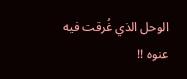الوحل الذي غُرقت فيه عنوه !!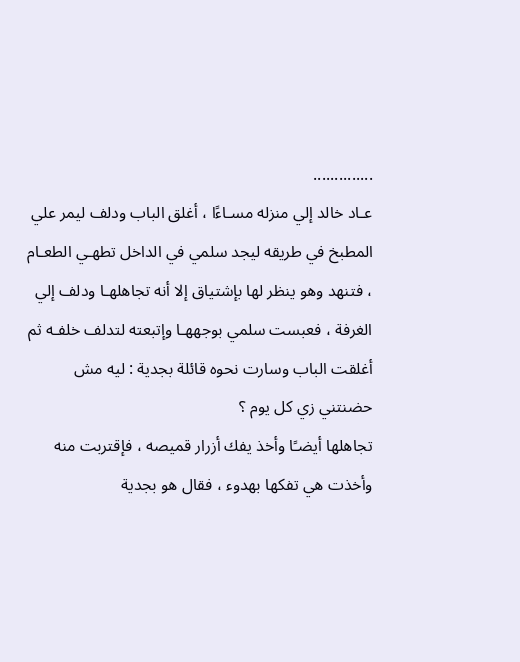..............
عـاد خالد إلي منزله مسـاءًا ، أغلق الباب ودلف ليمر علي المطبخ في طريقه ليجد سلمي في الداخل تطهـي الطعـام ، فتنهد وهو ينظر لها بإشتياق إلا أنه تجاهلهـا ودلف إلي الغرفة ، فعبست سلمي بوجههـا وإتبعته لتدلف خلفـه ثم أغلقت الباب وسارت نحوه قائلة بجدية : ليه مش حضنتني زي كل يوم ؟
تجاهلها أيضـًا وأخذ يفك أزرار قميصه ، فإقتربت منه وأخذت هي تفكها بهدوء ، فقال هو بجدية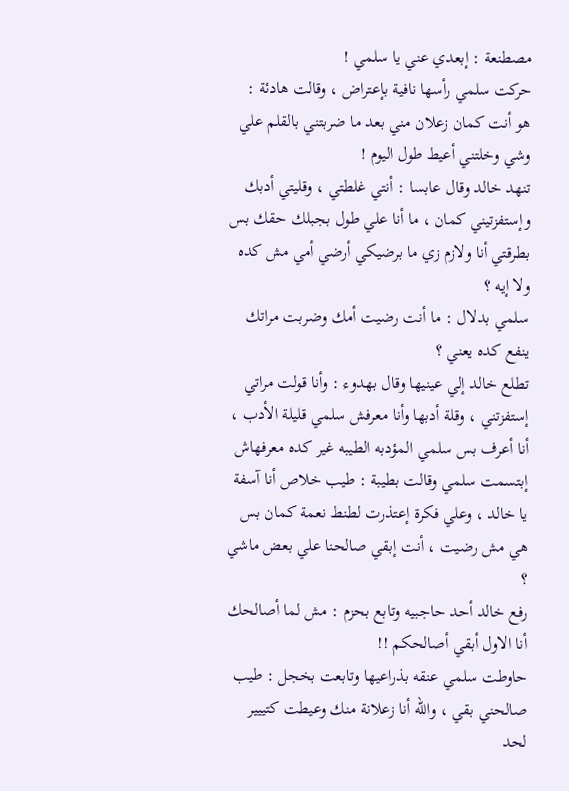مصطنعة : إبعدي عني يا سلمي !
حركت سلمي رأسها نافية بإعتراض ، وقالت هادئة : هو أنت كمان زعلان مني بعد ما ضربتني بالقلم علي وشي وخلتني أعيط طول اليوم !
تنهد خالد وقال عابسا : أنتي غلطتي ، وقليتي أدبك وإستفزتيني كمان ، ما أنا علي طول بجبلك حقك بس بطرقتي أنا ولازم زي ما برضيكي أرضي أمي مش كده ولا إيه ؟
سلمي بدلال : ما أنت رضيت أمك وضربت مراتك ينفع كده يعني ؟
تطلع خالد إلي عينيها وقال بهدوء : وأنا قولت مراتي إستفزتني ، وقلة أدبها وأنا معرفش سلمي قليلة الأدب ، أنا أعرف بس سلمي المؤدبه الطيبه غير كده معرفهاش
إبتسمت سلمي وقالت بطيبة : طيب خلاص أنا آسفة يا خالد ، وعلي فكرة إعتذرت لطنط نعمة كمان بس هي مش رضيت ، أنت إبقي صالحنا علي بعض ماشي ؟
رفع خالد أحد حاجبيه وتابع بحزم : مش لما أصالحك أنا الاول أبقي أصالحكم !!
حاوطت سلمي عنقه بذراعيها وتابعت بخجل : طيب صالحني بقي ، والله أنا زعلانة منك وعيطت كتييير لحد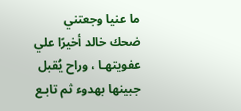ما عنيا وجعتني
ضحك خالد أخيرًا علي عفويتهـا ، وراح يُقبل جبينها بهدوء ثم تابـع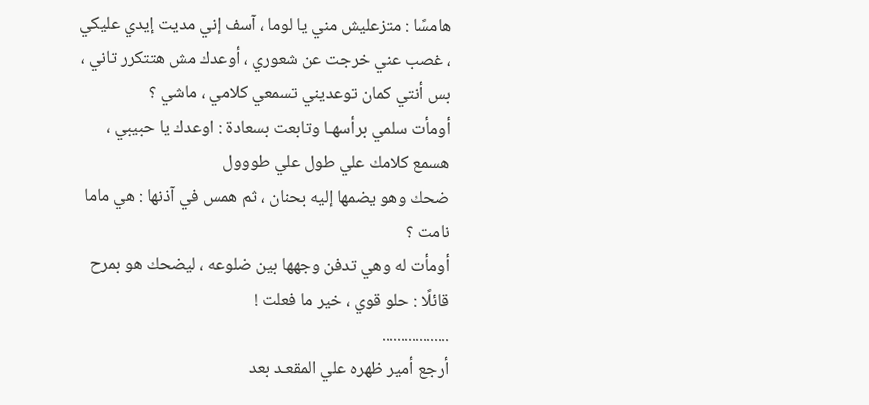هامسًا : متزعليش مني يا لوما ، آسف إني مديت إيدي عليكي ، غصب عني خرجت عن شعوري ، أوعدك مش هتتكرر تاني ، بس أنتي كمان توعديني تسمعي كلامي ، ماشي ؟
أومأت سلمي برأسهـا وتابعت بسعادة : اوعدك يا حبيبي ، هسمع كلامك علي طول علي طووول
ضحك وهو يضمها إليه بحنان ، ثم همس في آذنها : هي ماما نامت ؟
أومأت له وهي تدفن وجهها بين ضلوعه ، ليضحك هو بمرح قائلًا : حلو قوي ، خير ما فعلت !
..................
أرجع أمير ظهره علي المقعـد بعد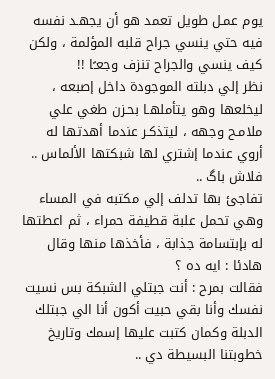يوم عمـل طويل تعمد هو أن يجهـد نفسه فيه حتي ينسي جراح قلبه المؤلمة ، ولكن كيف ينسي والجراح تنزف وجعـًا !!
نظر إلي دبلته الموجودة داخل إصبعه ، ليخلعها وهو يتأملهـا بحـزن طغي علي ملامـح وجهه ، ليتذكـر عندما أهدتها له أروي عندما إشتري لها شبكتها الألماس ..
فلاش باگ ..
تفاجئ بها تدلف إلي مكتبه في المساء وهي تحمل علبة قطيفة حمراء ، ثم اعطتها له بإبتسامة جذابة ، فأخذها منها وقال هادئا : ايه ده ؟
فقالت بمرح : أنت جبتلي الشبكة بس نسيت نفسك وأنا بقي حبيت أكون أنا الي جبتلك الدبلة وكمان كتبت عليها إسمك وتاريخ خطوبتنا البسيطة دي ..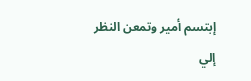إبتسم أمير وتمعن النظر إلي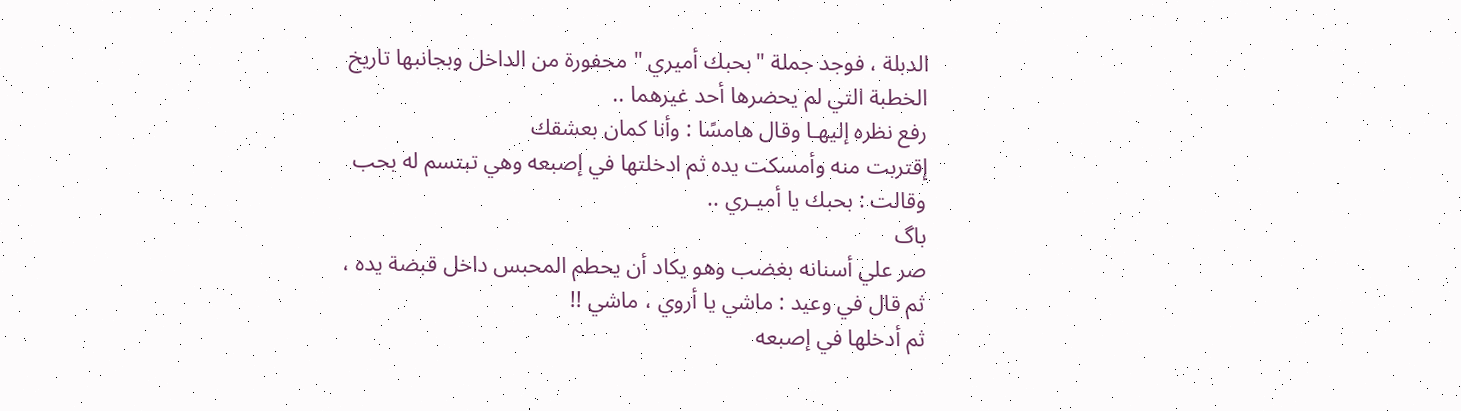الدبلة ، فوجد جملة "بحبك أميري " محفورة من الداخل وبجانبها تاريخ الخطبة التي لم يحضرها أحد غيرهما ..
رفع نظره إليهـا وقال هامسًا : وأنا كمان بعشقك
إقتربت منه وأمسكت يده ثم ادخلتها في إصبعه وهي تبتسم له بحب وقالت : بحبك يا أميـري ..
باگ
صر علي أسنانه بغضب وهو يكاد أن يحطم المحبس داخل قبضة يده ، ثم قال في وعيد : ماشي يا أروي ، ماشي !!
ثم أدخلها في إصبعه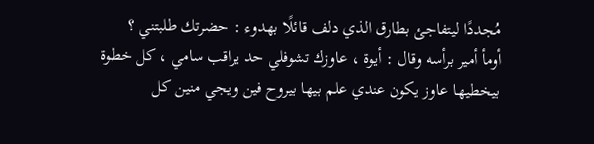مُجددًا ليتفاجئ بطارق الذي دلف قائلًا بهدوء : حضرتك طلبتني ؟
أومأ أمير برأسه وقال : أيوة ، عاوزك تشوفلي حد يراقب سامي ، كل خطوة بيخطيهـا عاوز يكون عندي علم بيها بيروح فين ويجي منين كل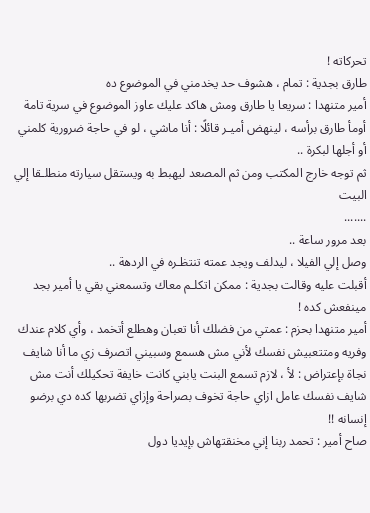تحركاته !
طارق بجدية : تمام ، هشوف حد يخدمني في الموضوع ده
أمير متنهدا : سريعا يا طارق ومش هاكد عليك عاوز الموضوع في سرية تامة
أومأ طارق برأسه ، لينهض أميـر قائلًا : أنا ماشي ، لو في حاجة ضرورية كلمني أو أجلها لبكرة ..
ثم توجه خارج المكتب ومن ثم المصعد ليهبط به ويستقل سيارته منطلـقا إلي البيت
.......
بعد مرور ساعة ..
وصل إلي الفيلا ، ليدلف ويجد عمته تنتظـره في الردهة ..
أقبلت عليه وقالت بجدية : ممكن اتكلـم معاك وتسمعني بقي يا أمير بجد مينفعش كده !
أمير متنهدا بحزم : عمتي من فضلك أنا تعبان وهطلع أتخمد ، وأي كلام عندك وفريه ومتتعبيش نفسك لأني مش هسمع وسبيني اتصرف زي ما أنا شايف
نجاة بإعتراض : لأ ، لازم تسمع البنت يابني كانت خايفة تحكيلك أنت مش شايف نفسك عامل ازاي حاجة تخوف بصراحة وإزاي تضربها كده دي برضو إنسانه !!
صاح أمير : تحمد ربنا إني مخنقتهاش بإيديا دول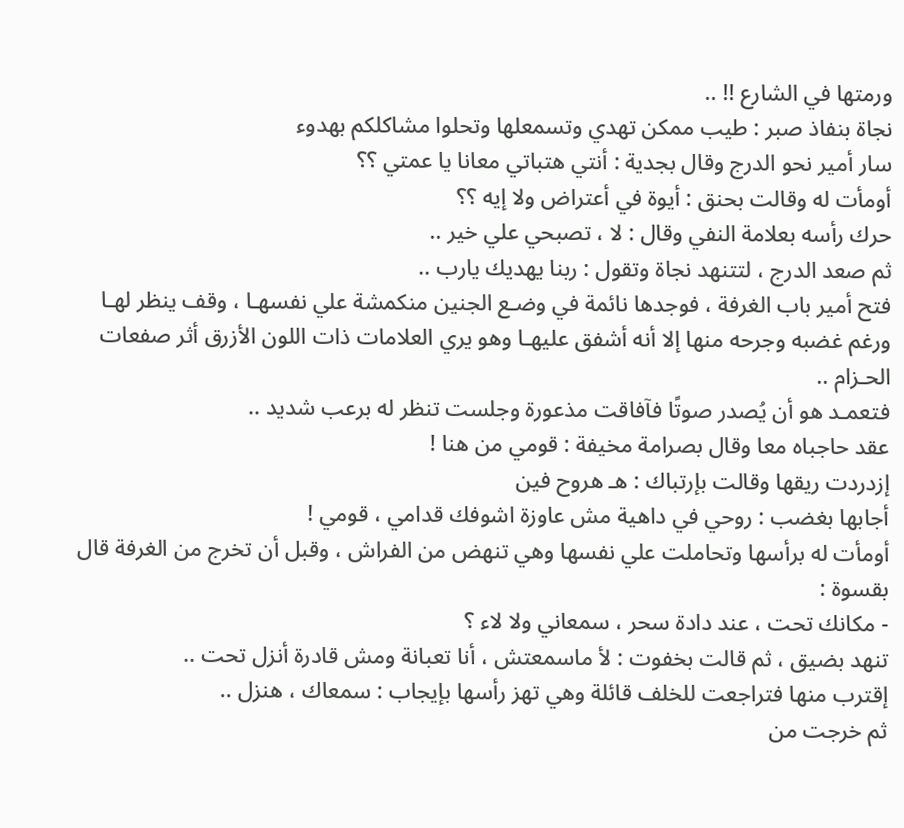ورمتها في الشارع !! ..
نجاة بنفاذ صبر : طيب ممكن تهدي وتسمعلها وتحلوا مشاكلكم بهدوء
سار أمير نحو الدرج وقال بجدية : أنتي هتباتي معانا يا عمتي ؟؟
أومأت له وقالت بحنق : أيوة في أعتراض ولا إيه ؟؟
حرك رأسه بعلامة النفي وقال : لا ، تصبحي علي خير ..
ثم صعد الدرج ، لتتنهد نجاة وتقول : ربنا يهديك يارب ..
فتح أمير باب الغرفة ، فوجدها نائمة في وضـع الجنين منكمشة علي نفسهـا ، وقف ينظر لهـا ورغم غضبه وجرحه منها إلا أنه أشفق عليهـا وهو يري العلامات ذات اللون الأزرق أثر صفعات الحـزام ..
فتعمـد هو أن يُصدر صوتًا فآفاقت مذعورة وجلست تنظر له برعب شديد ..
عقد حاجباه معا وقال بصرامة مخيفة : قومي من هنا !
إزدردت ريقها وقالت بإرتباك : هـ هروح فين
أجابها بغضب : روحي في داهية مش عاوزة اشوفك قدامي ، قومي !
أومأت له برأسها وتحاملت علي نفسها وهي تنهض من الفراش ، وقبل أن تخرج من الغرفة قال بقسوة :
- مكانك تحت ، عند دادة سحر ، سمعاني ولا لاء ؟
تنهد بضيق ، ثم قالت بخفوت : لأ ماسمعتش ، أنا تعبانة ومش قادرة أنزل تحت ..
إقترب منها فتراجعت للخلف قائلة وهي تهز رأسها بإيجاب : سمعاك ، هنزل ..
ثم خرجت من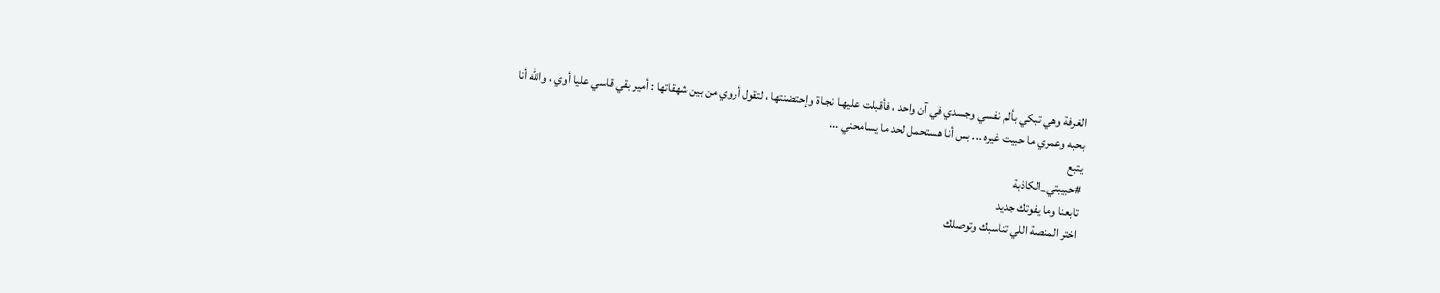الغرفة وهي تبكي بألم نفسي وجسدي في آن واحد ، فأقبلت عليهـا نجـاة وإحتضنتها ، لتقول أروي من بين شهقاتها : أمير بقي قاسي عليا أوي ، والله أنا بحبه وعمري ما حبيت غيره ... بس أنا هستحمل لحد ما يسامحني ...
يتبع
#حبيبتي_الكاذبة
تابعنا وما يفوتك جديد
اختر المنصة اللي تناسبك وتوصلك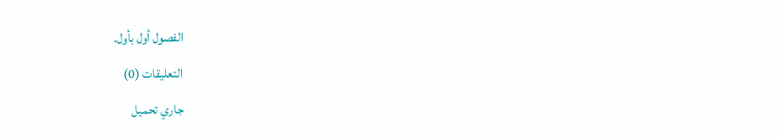الفصول أول بأول.
التعليقات (0)
جاري تحميل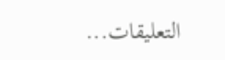التعليقات...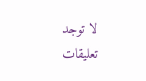لا توجد تعليقات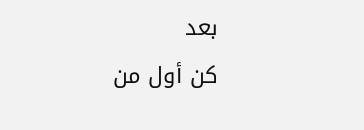بعد
كن أول من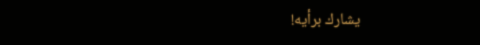يشارك برأيه!